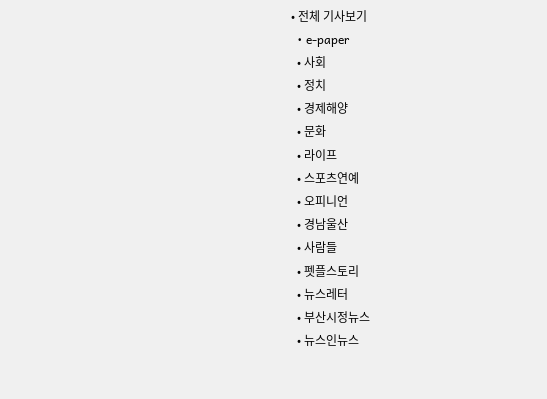• 전체 기사보기
  • e-paper
  • 사회
  • 정치
  • 경제해양
  • 문화
  • 라이프
  • 스포츠연예
  • 오피니언
  • 경남울산
  • 사람들
  • 펫플스토리
  • 뉴스레터
  • 부산시정뉴스
  • 뉴스인뉴스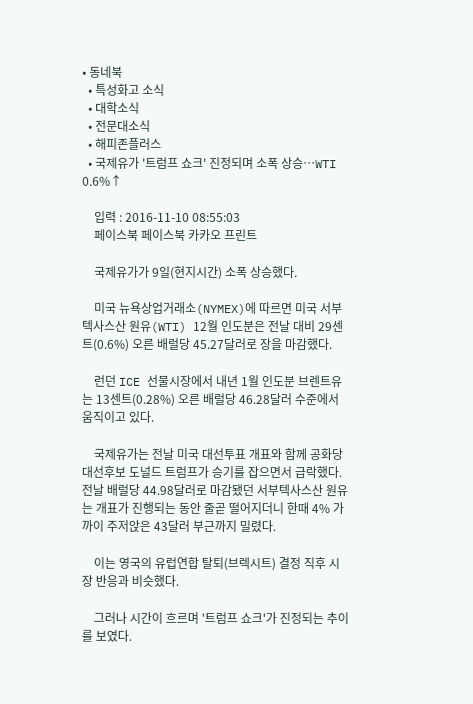• 동네북
  • 특성화고 소식
  • 대학소식
  • 전문대소식
  • 해피존플러스
  • 국제유가 '트럼프 쇼크' 진정되며 소폭 상승…WTI 0.6%↑

    입력 : 2016-11-10 08:55:03
    페이스북 페이스북 카카오 프린트

    국제유가가 9일(현지시간) 소폭 상승했다.

    미국 뉴욕상업거래소(NYMEX)에 따르면 미국 서부텍사스산 원유(WTI) 12월 인도분은 전날 대비 29센트(0.6%) 오른 배럴당 45.27달러로 장을 마감했다.

    런던 ICE 선물시장에서 내년 1월 인도분 브렌트유는 13센트(0.28%) 오른 배럴당 46.28달러 수준에서 움직이고 있다.

    국제유가는 전날 미국 대선투표 개표와 함께 공화당 대선후보 도널드 트럼프가 승기를 잡으면서 급락했다. 전날 배럴당 44.98달러로 마감됐던 서부텍사스산 원유는 개표가 진행되는 동안 줄곧 떨어지더니 한때 4% 가까이 주저앉은 43달러 부근까지 밀렸다.

    이는 영국의 유럽연합 탈퇴(브렉시트) 결정 직후 시장 반응과 비슷했다.

    그러나 시간이 흐르며 '트럼프 쇼크'가 진정되는 추이를 보였다.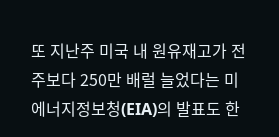또 지난주 미국 내 원유재고가 전주보다 250만 배럴 늘었다는 미 에너지정보청(EIA)의 발표도 한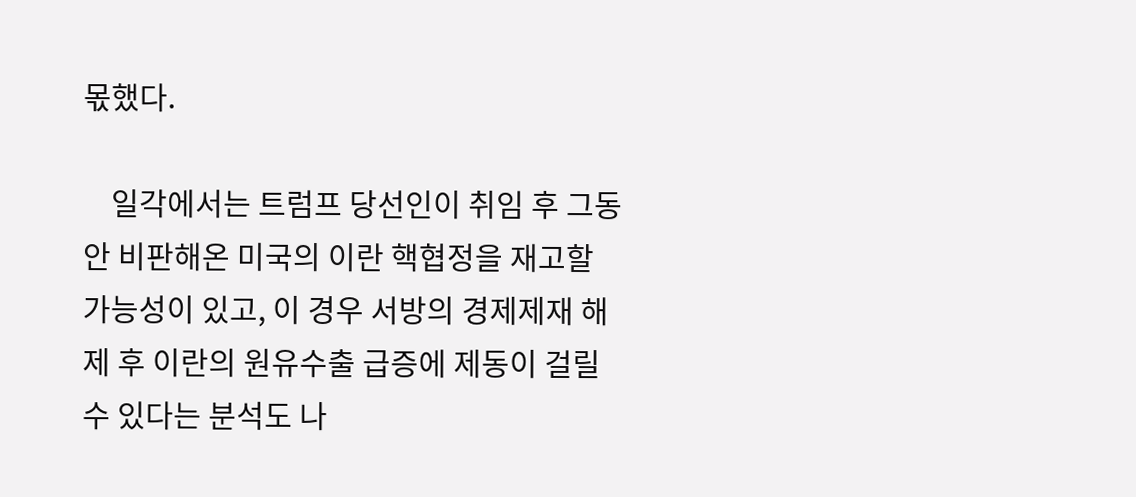몫했다.

    일각에서는 트럼프 당선인이 취임 후 그동안 비판해온 미국의 이란 핵협정을 재고할 가능성이 있고, 이 경우 서방의 경제제재 해제 후 이란의 원유수출 급증에 제동이 걸릴 수 있다는 분석도 나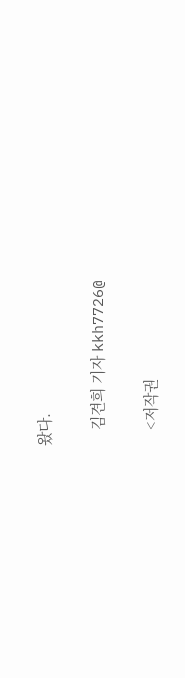왔다.

    김견희 기자 kkh7726@

    <저작권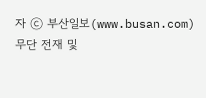자 ⓒ 부산일보(www.busan.com) 무단 전재 및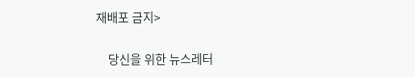재배포 금지>

    당신을 위한 뉴스레터